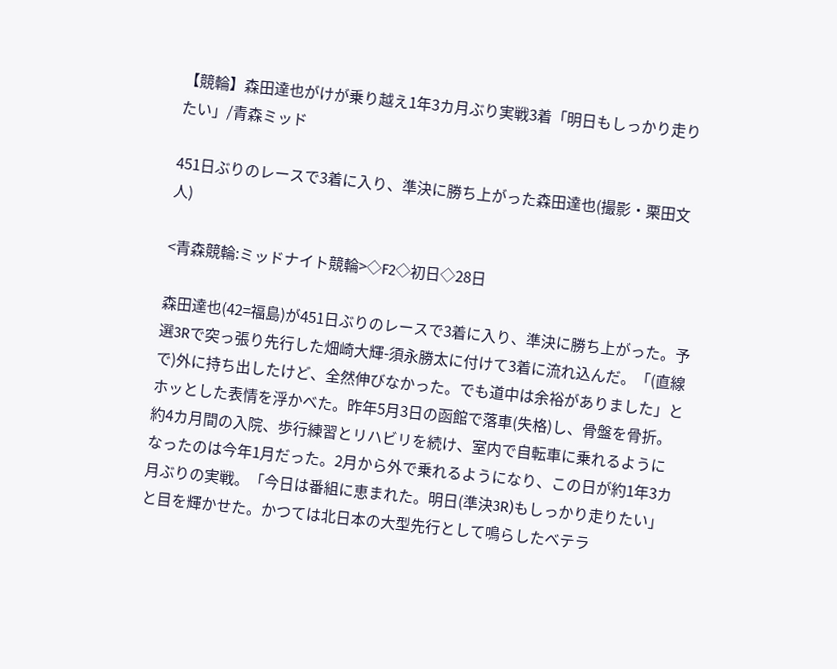【競輪】森田達也がけが乗り越え1年3カ月ぶり実戦3着「明日もしっかり走りたい」/青森ミッド

451日ぶりのレースで3着に入り、準決に勝ち上がった森田達也(撮影・栗田文人)

<青森競輪:ミッドナイト競輪>◇F2◇初日◇28日

森田達也(42=福島)が451日ぶりのレースで3着に入り、準決に勝ち上がった。予選3Rで突っ張り先行した畑崎大輝-須永勝太に付けて3着に流れ込んだ。「(直線で)外に持ち出したけど、全然伸びなかった。でも道中は余裕がありました」とホッとした表情を浮かべた。昨年5月3日の函館で落車(失格)し、骨盤を骨折。約4カ月間の入院、歩行練習とリハビリを続け、室内で自転車に乗れるようになったのは今年1月だった。2月から外で乗れるようになり、この日が約1年3カ月ぶりの実戦。「今日は番組に恵まれた。明日(準決3R)もしっかり走りたい」と目を輝かせた。かつては北日本の大型先行として鳴らしたベテラ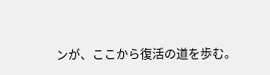ンが、ここから復活の道を歩む。